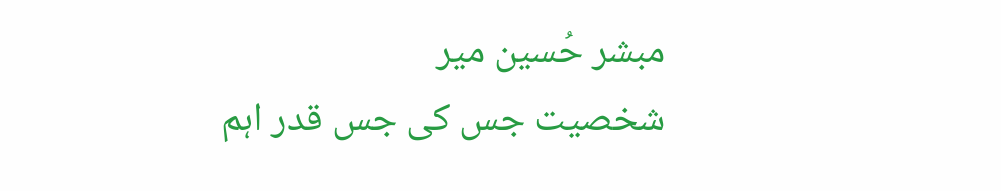مبشر حُسین میر
شخصیت جس کی جس قدر اہم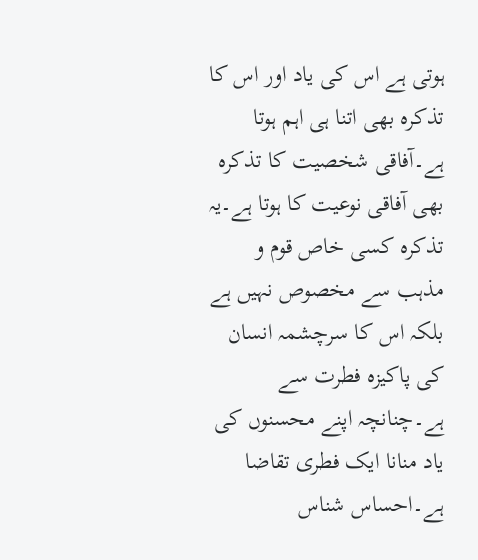ہوتی ہے اس کی یاد اور اس کا تذکرہ بھی اتنا ہی اہم ہوتا ہے۔آفاقی شخصیت کا تذکرہ بھی آفاقی نوعیت کا ہوتا ہے۔یہ تذکرہ کسی خاص قوم و مذہب سے مخصوص نہیں ہے بلکہ اس کا سرچشمہ انسان کی پاکیزہ فطرت سے ہے۔چنانچہ اپنے محسنوں کی یاد منانا ایک فطری تقاضا ہے۔احساس شناس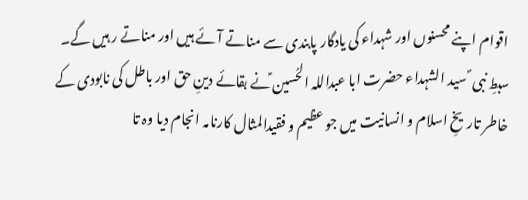اقوام اپنے محسنوں اور شہداء کی یادگار پابندی سے مناتے آئے ہیں اور مناتے ر ہیں گے۔
سبطِ نبی ؐ سید الشہداء حضرت ابا عبداللہ الحُسین ؑنے بقائے دینِ حق اور باطل کی نابودی کے خاطر تاریخِ اسلام و انسانیت میں جو عظیم و فقیدالمثال کارنامہ انجام دیا وہ تا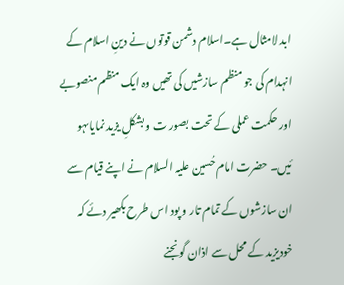ابد لامثال ہے۔اسلام دشمن قوتوں نے دینِ اسلام کے انہدام کی جو منظم سازشیں کی تھیں وہ ایک منظم منصوبے اور حکمت عملی کے تحت بصور ت و بشکلِ یزید نمایاںہو ئیں۔ حضرت امام حُسین علیہ السلام نے اپنے قیام سے ان سازشوں کے تمام تار و پود اس طرح بکھیر دئے کہ خودیزید کے محل سے اذان گونجنے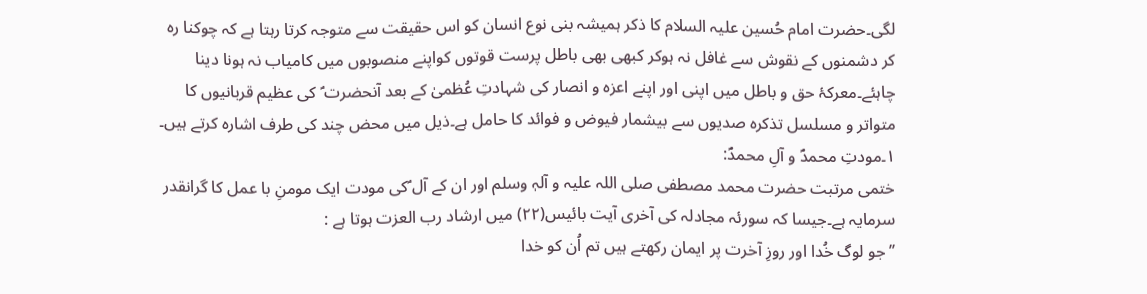لگی۔حضرت امام حُسین علیہ السلام کا ذکر ہمیشہ بنی نوع انسان کو اس حقیقت سے متوجہ کرتا رہتا ہے کہ چوکنا رہ کر دشمنوں کے نقوش سے غافل نہ ہوکر کبھی بھی باطل پرست قوتوں کواپنے منصوبوں میں کامیاب نہ ہونا دینا چاہئے۔معرکۂ حق و باطل میں اپنی اور اپنے اعزہ و انصار کی شہادتِ عُظمیٰ کے بعد آنحضرت ؑ کی عظیم قربانیوں کا متواتر و مسلسل تذکرہ صدیوں سے بیشمار فیوض و فوائد کا حامل ہے۔ذیل میں محض چند کی طرف اشارہ کرتے ہیں۔
۱۔مودتِ محمدؐ و آلِ محمدؐ:
ختمی مرتبت حضرت محمد مصطفی صلی اللہ علیہ و آلہٖ وسلم اور ان کے آل ؑکی مودت ایک مومنِ با عمل کا گرانقدر سرمایہ ہے۔جیسا کہ سورئہ مجادلہ کی آخری آیت بائیس(۲۲) میں ارشاد رب العزت ہوتا ہے :
’’ جو لوگ خُدا اور روزِ آخرت پر ایمان رکھتے ہیں تم اُن کو خدا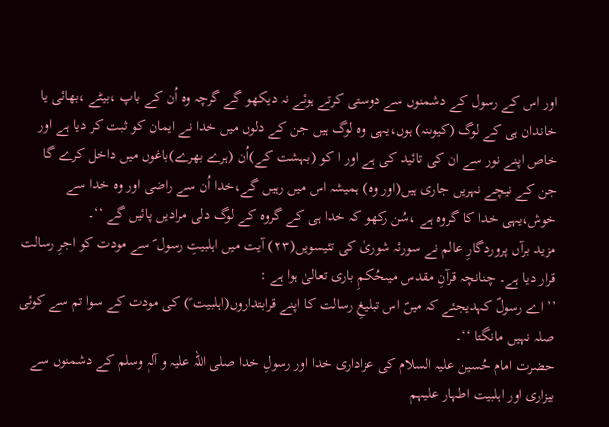اور اس کے رسول کے دشمنوں سے دوستی کرتے ہوئے نہ دیکھو گے گرچہ وہ اُن کے باپ ،بیٹے ،بھائی یا خاندان ہی کے لوگ (کیوںنہ) ہوں،یہی وہ لوگ ہیں جن کے دلوں میں خدا نے ایمان کو ثبت کر دیا ہے اور خاص اپنے نور سے ان کی تائید کی ہے اور ا کو (بہشت کے)اُن (ہرے بھرے)باغوں میں داخل کرے گا جن کے نیچے نہریں جاری ہیں(اور وہ) ہمیشہ اس میں رہیں گے،خدا اُن سے راضی اور وہ خدا سے خوش،یہی خدا کا گروہ ہے ،سُن رکھو کہ خدا ہی کے گروہ کے لوگ دلی مرادیں پائیں گے ‘‘۔
مزید برآں پروردگارِ عالم نے سورئہ شوریٰ کی تئیسویں(۲۳) آیت میں اہلبیتِ رسول ؐ سے مودت کو اجرِ رسالت قرار دیا ہے۔ چنانچہ قرآنِ مقدس میںحُکمِ باری تعالیٰ ہوا ہے :
’’ اے رسولؐ کہدیجئے کہ میںؐ اس تبلیغِ رسالت کا اپنے قرابتداروں(اہلبیت ؑ) کی مودت کے سوا تم سے کوئی صلہ نہیں مانگتا ‘‘۔
حضرت امام حُسین علیہ السلام کی عزاداری خدا اور رسولِ خدا صلی اللہ علیہ و آلہٖ وسلم کے دشمنوں سے بیزاری اور اہلبیت اطہار علیہم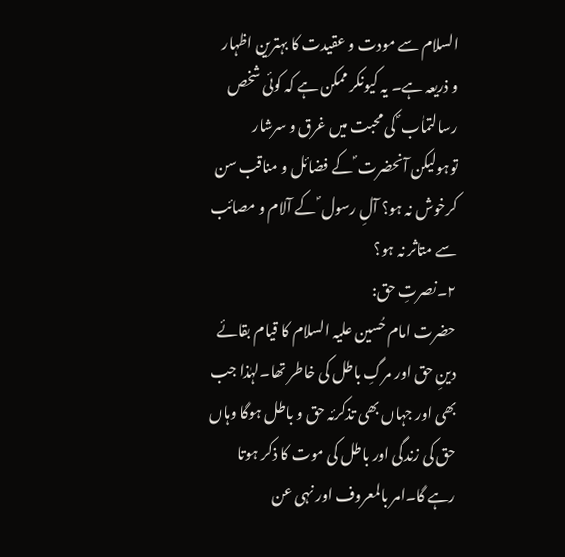السلام سے مودت و عقیدت کا بہترین اظہار و ذریعہ ہے۔ یہ کیونکر ممکن ہے کہ کوئی شخص رسالتماٰب ؐ کی محبت میں غرق و سرشار توہولیکن آنحضرت ؐ کے فضائل و مناقب سن کرخوش نہ ہو؟ آلِ رسول ؐ کے آلام و مصائب سے متاثر نہ ہو؟
۲۔نصرتِ حق:
حضرت امام حُسین علیہ السلام کا قیام بقائے دینِ حق اور مرگِ باطل کی خاطر تھا۔لہٰذا جب بھی اور جہاں بھی تذکرئہ حق و باطل ہوگا وہاں حق کی زندگی اور باطل کی موت کا ذکر ہوتا رہے گا۔امر بالمعروف اور نہی عن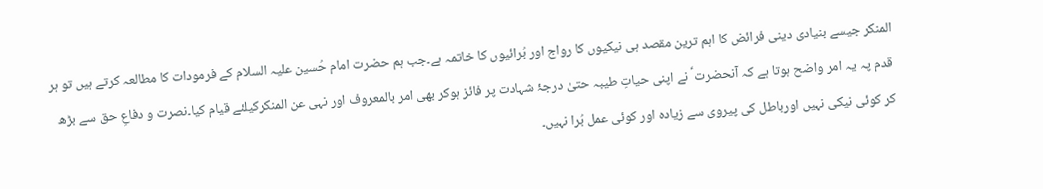المنکر جیسے بنیادی دینی فرائض کا اہم ترین مقصد ہی نیکیوں کا رواج اور بُرائیوں کا خاتمہ ہے۔جب ہم حضرت امام حُسین علیہ السلام کے فرمودات کا مطالعہ کرتے ہیں تو ہر قدم پہ یہ امر واضح ہوتا ہے کہ آنحضرت ؑ نے اپنی حیاتِ طیبہ حتیٰ درجۂ شہادت پر فائز ہوکر بھی امر بالمعروف اور نہی عن المنکرکیلئے قیام کیا۔نصرت و دفاعِ حق سے بڑھ کر کوئی نیکی نہیں اورباطل کی پیروی سے زیادہ اور کوئی عمل بُرا نہیں۔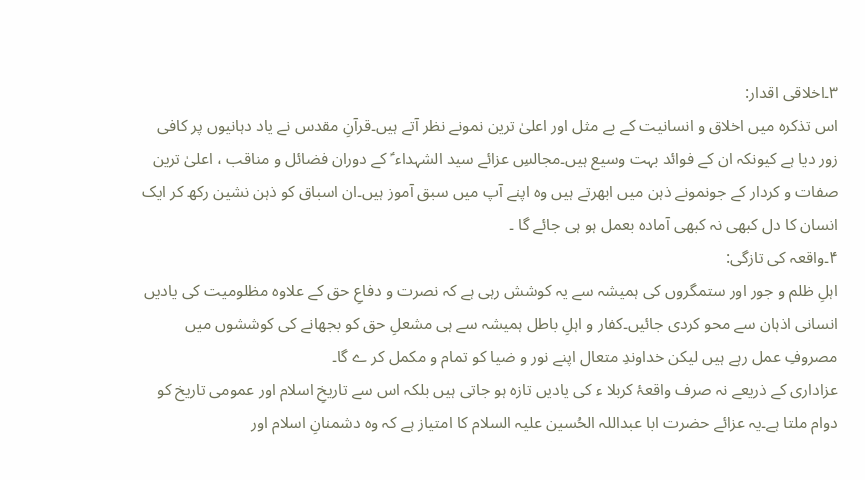۳۔اخلاقی اقدار:
اس تذکرہ میں اخلاق و انسانیت کے بے مثل اور اعلیٰ ترین نمونے نظر آتے ہیں۔قرآنِ مقدس نے یاد دہانیوں پر کافی زور دیا ہے کیونکہ ان کے فوائد بہت وسیع ہیں۔مجالسِ عزائے سید الشہداء ؑ کے دوران فضائل و مناقب ، اعلیٰ ترین صفات و کردار کے جونمونے ذہن میں ابھرتے ہیں وہ اپنے آپ میں سبق آموز ہیں۔ان اسباق کو ذہن نشین رکھ کر ایک انسان کا دل کبھی نہ کبھی آمادہ بعمل ہو ہی جائے گا ۔
۴۔واقعہ کی تازگی:
اہلِ ظلم و جور اور ستمگروں کی ہمیشہ سے یہ کوشش رہی ہے کہ نصرت و دفاعِ حق کے علاوہ مظلومیت کی یادیں انسانی اذہان سے محو کردی جائیں۔کفار و اہلِ باطل ہمیشہ سے ہی مشعلِ حق کو بجھانے کی کوششوں میں مصروفِ عمل رہے ہیں لیکن خداوندِ متعال اپنے نور و ضیا کو تمام و مکمل کر ے گا۔
عزاداری کے ذریعے نہ صرف واقعۂ کربلا ء کی یادیں تازہ ہو جاتی ہیں بلکہ اس سے تاریخِ اسلام اور عمومی تاریخ کو دوام ملتا ہے۔یہ عزائے حضرت ابا عبداللہ الحُسین علیہ السلام کا امتیاز ہے کہ وہ دشمنانِ اسلام اور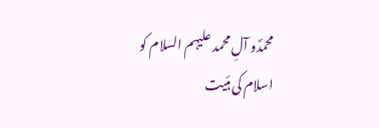محمدؐو آلِ محمد علیہم السلام کو اسلام کی ہئیت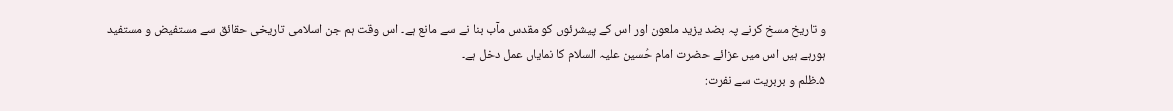و تاریخ مسخ کرنے پہ بضد یزید ملعون اور اس کے پیشرئوں کو مقدس مآب بنا نے سے مانع ہے۔ اس وقت ہم جن اسلامی تاریخی حقائق سے مستفیض و مستفید ہورہے ہیں اس میں عزائے حضرت امام حُسین علیہ السلام کا نمایاں عمل دخل ہے۔
۵۔ظلم و بربریت سے نفرت: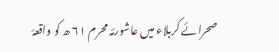صحرائے کربلاء میں عاشورئہ محرم ۶۱ ھ کو واقعۂ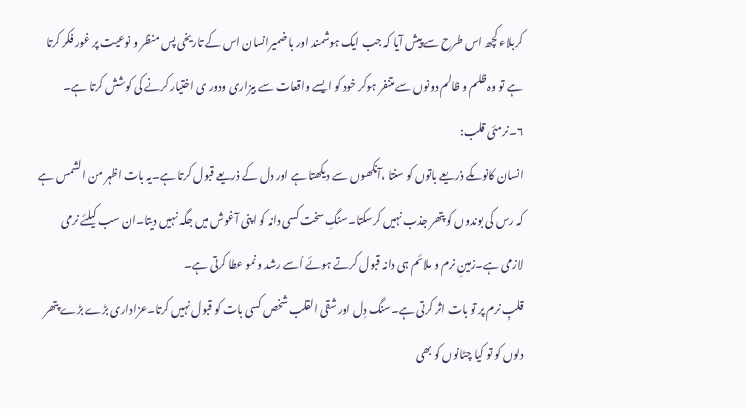کربلاء کچھ اس طرح سے پیش آیا کہ جب ایک ہوشمند اور با ضمیرانسان اس کے تاریخی پس منظر و نوعیت پر غور فکر کرتا ہے تو وہ ظلم و ظالم دونوں سے متنفر ہوکر خود کو ایسے واقعات سے بیزاری ودور ی اختیار کرنے کی کوشش کرتا ہے۔
۶۔نرمئی قلب:
انسان کانوںکے ذریعے باتوں کو سنتا ،آنکھوں سے دیکھتا ہے اور دل کے ذریعے قبول کرتا ہے۔یہ بات اظہر من الشمس ہے کہ رس کی بوندوں کو پتھر جذب نہیں کرسکتا۔سنگِ سخت کسی دانہ کو اپنی آغوش میں جگہ نہیں دیتا۔ان سب کیلئے نرمی لازمی ہے۔زمینِ نرم و ملائم ہی دانہ قبول کرتے ہوئے اُسے رشد و نمو عطا کرتی ہے۔
قلبِ نرم پر تو بات اثر کرتی ہے۔سنگ دِل اور شقی القلب شخص کسی بات کو قبول نہیں کرتا۔عزاداری بڑے بڑے پتھر دلوں کو تو کیا چٹانوں کو بھی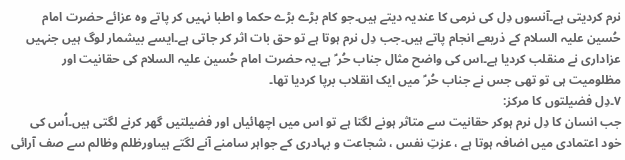نرم کردیتی ہے۔آنسوں دِل کی نرمی کا عندیہ دیتے ہیں۔جو کام بڑے بڑے حکما و اطبا نہیں کر پاتے وہ عزائے حضرت امام حُسین علیہ السلام کے ذریعے انجام پاتے ہیں۔جب دِل نرم ہوتا ہے تو حق بات اثر کر جاتی ہے۔ایسے بیشمار لوگ ہیں جنہیں عزاداری نے منقلب کردیا ہے۔اس کی واضح مثال جناب حُر ؑ ہے۔یہ حضرت امام حُسین علیہ السلام کی حقانیت اور مظلومیت ہی تو تھی جس نے جناب حُر ؑ میں ایک انقلاب برپا کردیا تھا۔
۷۔دِل فضیلتوں کا مرکز:
جب انسان کا دِل نرم ہوکر حقانیت سے متاثر ہونے لگتا ہے تو اس میں اچھائیاں اور فضیلتیں گھر کرنے لگتی ہیں۔اُس کی خود اعتمادی میں اضافہ ہوتا ہے ، عزتِ نفس ، شجاعت و بہادری کے جواہر سامنے آنے لگتے ہیںاورظلم وظالم سے صف آرائی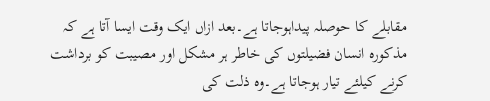مقابلے کا حوصلہ پیداہوجاتا ہے۔بعد ازاں ایک وقت ایسا آتا ہے کہ مذکورہ انسان فضیلتوں کی خاطر ہر مشکل اور مصیبت کو برداشت کرنے کیلئے تیار ہوجاتا ہے۔وہ ذلت کی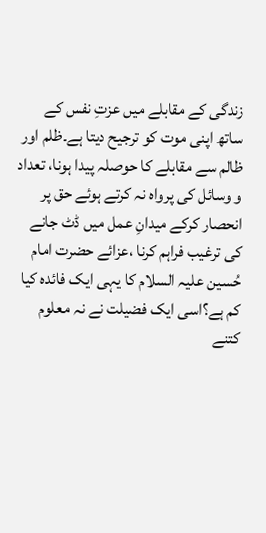زندگی کے مقابلے میں عزتِ نفس کے ساتھ اپنی موت کو ترجیح دیتا ہے۔ظلم اور ظالم سے مقابلے کا حوصلہ پیدا ہونا، تعداد و وسائل کی پرواہ نہ کرتے ہوئے حق پر انحصار کرکے میدانِ عمل میں ڈٹ جانے کی ترغیب فراہم کرنا ،عزائے حضرت امام حُسین علیہ السلام کا یہی ایک فائدہ کیا کم ہے؟اسی ایک فضیلت نے نہ معلوم کتنے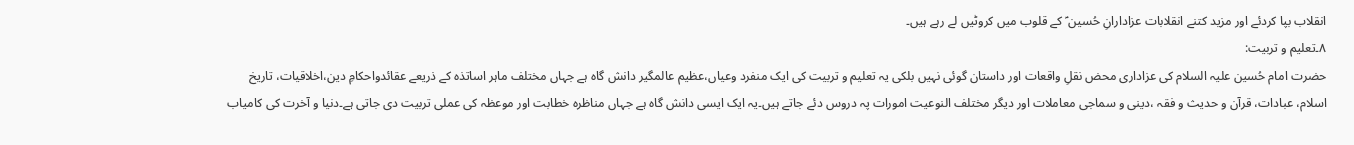انقلاب بپا کردئے اور مزید کتنے انقلابات عزادارانِ حُسین ؑ کے قلوب میں کروٹیں لے رہے ہیں۔
۸۔تعلیم و تربیت:
حضرت امام حُسین علیہ السلام کی عزاداری محض نقلِ واقعات اور داستان گوئی نہیں بلکی یہ تعلیم و تربیت کی ایک منفرد وعیاں،عظیم عالمگیر دانش گاہ ہے جہاں مختلف ماہر اساتذہ کے ذریعے عقائدواحکامِ دین،اخلاقیات، تاریخ اسلام، عبادات، قرآن و حدیث و فقہ ،دینی و سماجی معاملات اور دیگر مختلف النوعیت امورات پہ دروس دئے جاتے ہیں۔یہ ایک ایسی دانش گاہ ہے جہاں مناظرہ خطابت اور موعظہ کی عملی تربیت دی جاتی ہے۔دنیا و آخرت کی کامیاب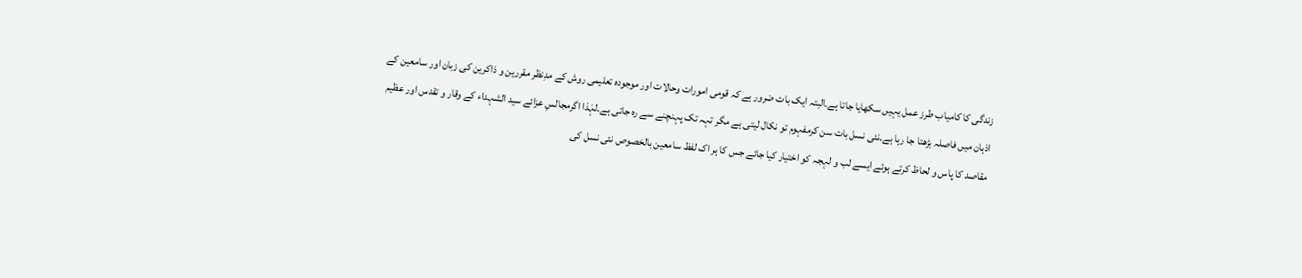زندگی کا کامیاب طرز عمل یہیں سکھایا جاتا ہے۔البتہ ایک بات ضرور ہے کہ قومی امورات وحالات اور موجودہ تعلیمی روش کے مدِنظر مقررین و ذاکرین کی زبان اور سامعین کے اذہان میں فاصلہ بڑھتا جا رہا ہے۔نئی نسل بات سن کرمفہوم تو نکال لیتی ہے مگر تہہ تک پہنچنے سے رہ جاتی ہے۔لہٰذا اگرمجالسِ عزائے سید الشہداء کے وقار و تقدس اور عظیم مقاصد کا پاس و لحاظ کرتے ہوئے ایسے لب و لہجہ کو اختیار کیا جائے جس کا ہر اک لفظ سامعین بالخصوص نئی نسل کی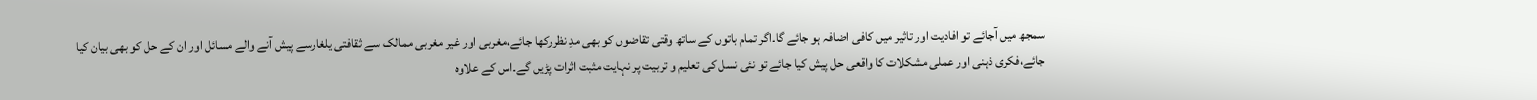سمجھ میں آجائے تو افادیت اور تاثیر میں کافی اضافہ ہو جائے گا۔اگر تمام باتوں کے ساتھ وقتی تقاضوں کو بھی مدِ نظررکھا جائے،مغربی اور غیر مغربی ممالک سے ثقافتی یلغارسے پیش آنے والے مسائل اور ان کے حل کو بھی بیان کیا جائے،فکری ذہنی اور عملی مشکلات کا واقعی حل پیش کیا جائے تو نئی نسل کی تعلیم و تربیت پر نہایت مثبت اثرات پڑیں گے۔اس کے علاوہ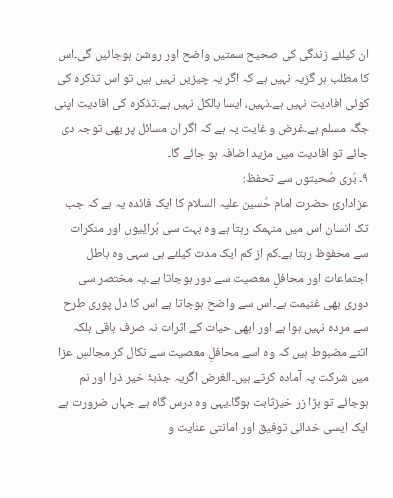ان کیلئے زندگی کی صحیح سمتیں واضح اور روشن ہوجائیں گی۔اس کا مطلب ہر گزیہ نہیں ہے کہ اگر یہ چیزیں نہیں ہیں تو اس تذکرہ کی کوئی افادیت نہیں ہے۔نہیں، ایسا بالکل نہیں ہے۔تذکرہ کی افادیت اپنی جگہ مسلم ہے۔غرض و غایت یہ ہے کہ اگر ان مسائل پر بھی توجہ دی جائے تو افادیت میں مزید اضافہ ہو جائے گا۔
۹۔ بُری صُحبتوں سے تحفظ:
عزاداریٔ حضرت امام حُسین علیہ السلام کا ایک فائدہ یہ ہے کہ جب تک انسان اس میں منہمک رہتا ہے وہ بہت سی بُرایٔیوں اور منکرات سے محفوظ رہتا ہے۔کم از کم ایک مدت کیلئے ہی سہی وہ باطل اجتماعات اور محافلِ معصیت سے دور ہوجاتا ہے۔یہ مختصر سی دوری بھی غنیمت ہے۔اس سے واضح ہوجاتا ہے اس کا دل پوری طرح سے مردہ نہیں ہوا ہے اور ابھی حیات کے اثرات نہ صرف باقی بلکہ اتنے مضبوط ہیں کہ وہ اسے محافلِ معصیت سے نکال کر مجالسِ عزا میں شرکت پہ آمادہ کرتے ہیں۔الغرض اگریہ جذبۂ خیر ذرا اور نم ہوجائے تو بڑا زر خیزثابت ہوگا۔یہی وہ درس گاہ ہے جہاں ضرورت ہے ایک ایسی خدائی توفیق اور امانتی عنایت و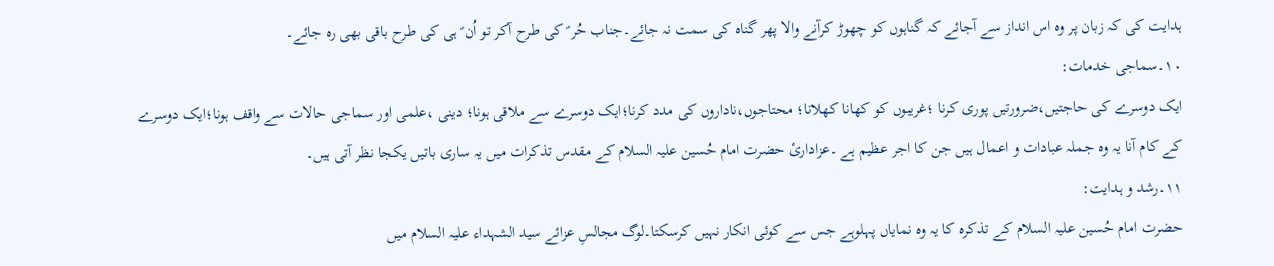ہدایت کی کہ زبان پر وہ اس انداز سے آجائے کہ گناہوں کو چھوڑ کرآنے والا پھر گناہ کی سمت نہ جائے۔جناب حُر ؑ کی طرح آکر تو اُن ؑ ہی کی طرح باقی بھی رہ جائے۔
۱۰۔سماجی خدمات:
ایک دوسرے کی حاجتیں،ضرورتیں پوری کرنا ؛غریبوں کو کھانا کھلانا؛ محتاجوں،ناداروں کی مدد کرنا؛ایک دوسرے سے ملاقی ہونا؛ دینی ،علمی اور سماجی حالات سے واقف ہونا؛ایک دوسرے کے کام آنا یہ وہ جملہ عبادات و اعمال ہیں جن کا اجر عظیم ہے ۔عزاداریٔ حضرت امام حُسین علیہ السلام کے مقدس تذکرات میں یہ ساری باتیں یکجا نظر آتی ہیں۔
۱۱۔رشد و ہدایت:
حضرت امام حُسین علیہ السلام کے تذکرہ کا یہ وہ نمایاں پہلوہے جس سے کوئی انکار نہیں کرسکتا۔لوگ مجالسِ عزائے سید الشہداء علیہ السلام میں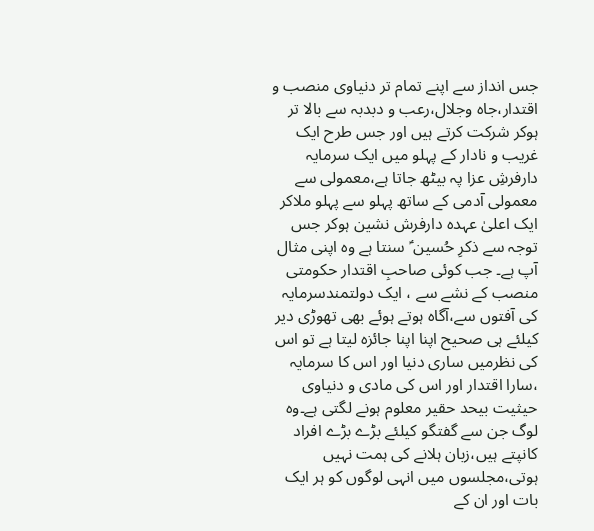جس انداز سے اپنے تمام تر دنیاوی منصب و اقتدار،جاہ وجلال،رعب و دبدبہ سے بالا تر ہوکر شرکت کرتے ہیں اور جس طرح ایک غریب و نادار کے پہلو میں ایک سرمایہ دارفرشِ عزا پہ بیٹھ جاتا ہے،معمولی سے معمولی آدمی کے ساتھ پہلو سے پہلو ملاکر ایک اعلیٰ عہدہ دارفرش نشین ہوکر جس توجہ سے ذکرِ حُسین ؑ سنتا ہے وہ اپنی مثال آپ ہے۔ جب کوئی صاحبِ اقتدار حکومتی منصب کے نشے سے ، ایک دولتمندسرمایہ کی آفتوں سے،آگاہ ہوتے ہوئے بھی تھوڑی دیر کیلئے ہی صحیح اپنا اپنا جائزہ لیتا ہے تو اس کی نظرمیں ساری دنیا اور اس کا سرمایہ ،سارا اقتدار اور اس کی مادی و دنیاوی حیثیت بیحد حقیر معلوم ہونے لگتی ہے۔وہ لوگ جن سے گفتگو کیلئے بڑے بڑے افراد کانپتے ہیں،زبان ہلانے کی ہمت نہیں ہوتی،مجلسوں میں انہی لوگوں کو ہر ایک بات اور ان کے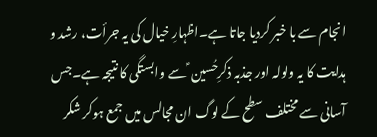انجام سے با خبر کردیا جاتا ہے۔اظہارِ خیال کی یہ جرأت، رشد و ہدایت کا یہ ولولہ اور جذبہ ذکرِحُسین ؑ سے وابستگی کا نتیجہ ہے۔جس آسانی سے مختلف سطح کے لوگ ان مجالس میں جمع ہوکر شکر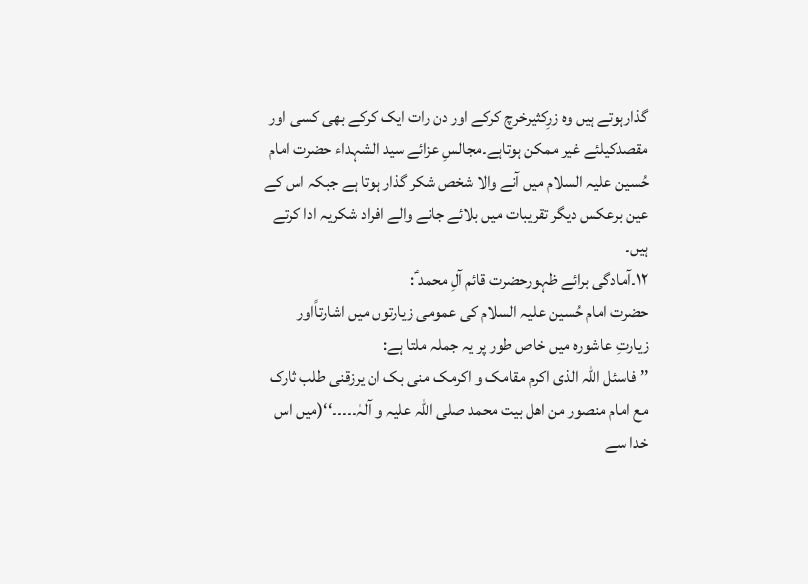گذارہوتے ہیں وہ زرِکثیرخرچ کرکے اور دن رات ایک کرکے بھی کسی اور مقصدکیلئے غیر ممکن ہوتاہے۔مجالسِ عزائے سید الشہداء حضرت امام حُسین علیہ السلام میں آنے والا شخص شکر گذار ہوتا ہے جبکہ اس کے عین برعکس دیگر تقریبات میں بلائے جانے والے افراد شکریہ ادا کرتے ہیں۔
۱۲۔آمادگی برائے ظہورحضرت قائم آلِ محمد ؑ:
حضرت امام حُسین علیہ السلام کی عمومی زیارتوں میں اشارتاًاور زیارتِ عاشورہ میں خاص طور پر یہ جملہ ملتا ہے:
’’ فاسئل اللہ الذی اکرم مقامک و اکرمک منی بک ان یرزقنی طلب ثارک مع امام منصور من اھل بیت محمد صلی اللہ علیہ و آلہٰ۔۔۔۔۔‘‘(میں اس خدا سے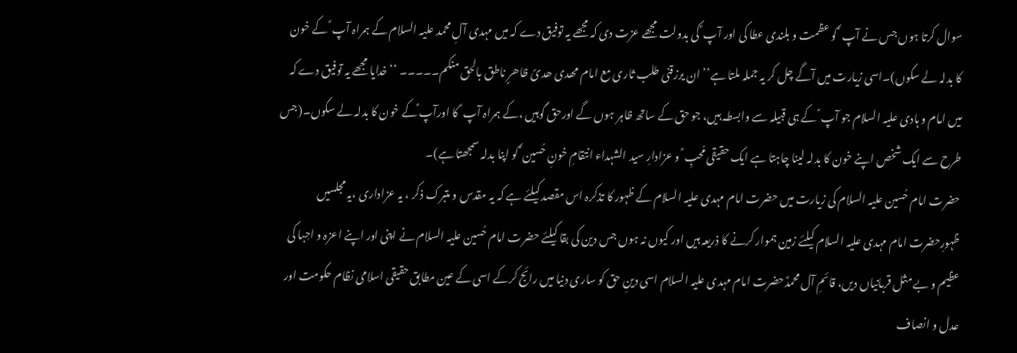سوال کرتا ہوں جس نے آپ ؑ کو عظمت و بلندی عطا کی اور آپ ؑ کی بدولت مجھے عزت دی کہ مجھے یہ توفیق دے کہ میں مہدی آلِ محمد علیہ السلام کے ہمراہ آپ ؑ کے خون کا بدلہ لے سکوں)۔اسی زیارت میں آگے چل کر یہ جملہ ملتا ہے’’ ان یرزقنی طلب ثاری مع امام مھدی ھدیً ظاھرٍ ناطق بالحق منکم۔۔۔۔۔ ‘‘خدایا مجھے یہ توفیق دے کہ میں امام و ہادی علیہ السلام جو آپ ؑ کے ہی قبیلہ سے وابسطہ ہیں، جو حق کے ساتھ ظاہر ہوں گے اورحق گوہیں ،کے ہمراہ آپ ؑ کا اورآپ ؑکے خون کا بدلہ لے سکوں۔(جس طرح سے ایک شخص اپنے خون کا بدلہ لینا چاہتا ہے ایک حقیقی مُحبِ ؑ و عزادارِ سید الشہداء انتقامِ خونِ حُسین ؑ کو اپنا بدلہ سمجھتا ہے)۔
حضرت امام حُسین علیہ السلام کی زیارت میں حضرت امام مہدی علیہ السلام کے ظہور کا تذکرہ اس مقصد کیلئے ہے کہ یہ مقدس و متبرک ذکر ، یہ عزاداری ،یہ مجلسیں ظہورِحضرت امام مہدی علیہ السلام کیلئے زمین ہموار کرنے کا ذریعہ ہیں اور کیوں نہ ہوں جس دین کی بقا کیلئے حضرت امام حُسین علیہ السلام نے اپنی اور اپنے اعزہ و احِبا کی عظیم و بے مثل قربانیاں دیں، قائمِ آل محمدؑحضرت امام مہدی علیہ السلام اسی دینِ حق کو ساری دنیا میں رائج کرکے اسی کے عین مطابق حقیقی اسلامی نظام حکومت اور عدل و انصاف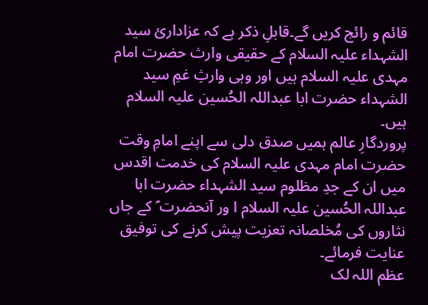قائم و رائج کریں گے۔قابلِ ذکر ہے کہ عزاداریٔ سید الشہداء علیہ السلام کے حقیقی وارث حضرت امام مہدی علیہ السلام ہیں اور وہی وارثِ غمِ سید الشہداء حضرت ابا عبداللہ الحُسین علیہ السلام ہیں۔
پروردگارِ عالم ہمیں صدق دلی سے اپنے امامِ وقت حضرت امام مہدی علیہ السلام کی خدمت اقدس میں ان کے جدِ مظلوم سید الشہداء حضرت ابا عبداللہ الحُسین علیہ السلام ا ور آنحضرت ؑ کے جاں نثاروں کی مُخلصانہ تعزیت پیش کرنے کی توفیق عنایت فرمائے۔
عظم اللہ لک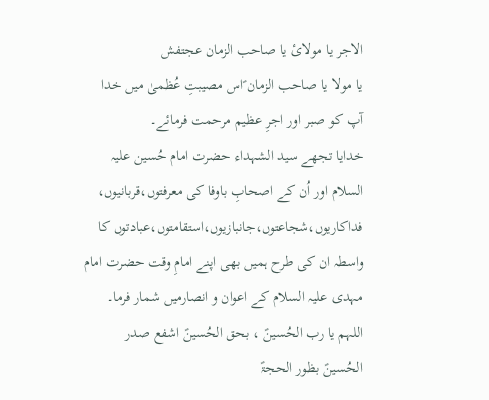الاجر یا مولایٔ یا صاحب الزمان عجتفش
یا مولا یا صاحب الزمان ؑاس مصیبتِ عُظمیٰ میں خدا آپ کو صبر اور اجرِ عظیم مرحمت فرمائے۔
خدایا تجھے سید الشہداء حضرت امام حُسین علیہ السلام اور اُن کے اصحابِ باوفا کی معرفتوں،قربانیوں، فداکاریوں،شجاعتوں،جانبازیوں،استقامتوں،عبادتوں کا واسطہ ان کی طرح ہمیں بھی اپنے امامِ وقت حضرت امام مہدی علیہ السلام کے اعوان و انصارمیں شمار فرما۔
اللہم یا رب الحُسینؑ ، بحق الحُسینؑ اشفع صدر الحُسینؑ بظور الحجۃؑ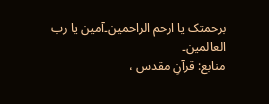برحمتک یا ارحم الراحمین۔آمین یا رب العالمین۔
منابع: قرآنِ مقدس ،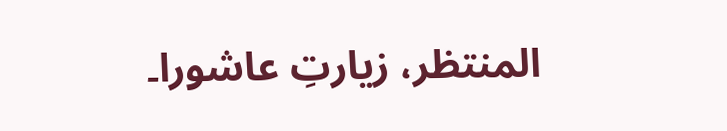المنتظر، زیارتِ عاشورا۔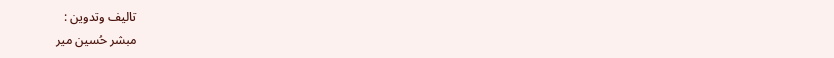تالیف وتدوین :
مبشر حُسین میر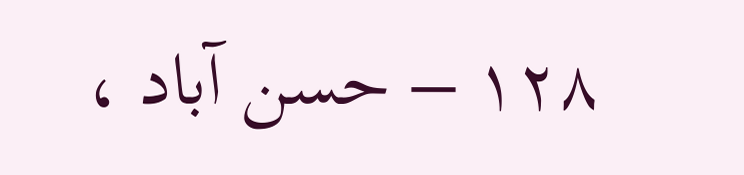۱۲۸ – حسن آباد ،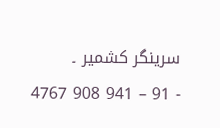سرینگر کشمیر ۔
- 91 – 941 908 4767